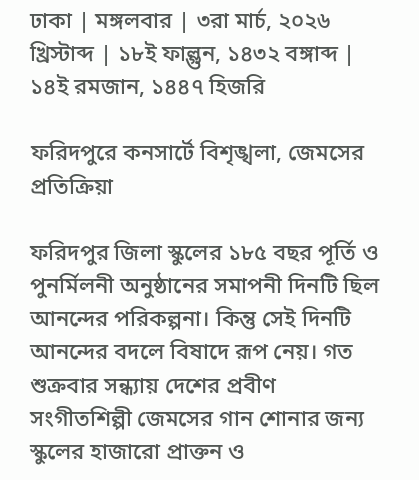ঢাকা | মঙ্গলবার | ৩রা মার্চ, ২০২৬ খ্রিস্টাব্দ | ১৮ই ফাল্গুন, ১৪৩২ বঙ্গাব্দ | ১৪ই রমজান, ১৪৪৭ হিজরি

ফরিদপুরে কনসার্টে বিশৃঙ্খলা, জেমসের প্রতিক্রিয়া

ফরিদপুর জিলা স্কুলের ১৮৫ বছর পূর্তি ও পুনর্মিলনী অনুষ্ঠানের সমাপনী দিনটি ছিল আনন্দের পরিকল্পনা। কিন্তু সেই দিনটি আনন্দের বদলে বিষাদে রূপ নেয়। গত শুক্রবার সন্ধ্যায় দেশের প্রবীণ সংগীতশিল্পী জেমসের গান শোনার জন্য স্কুলের হাজারো প্রাক্তন ও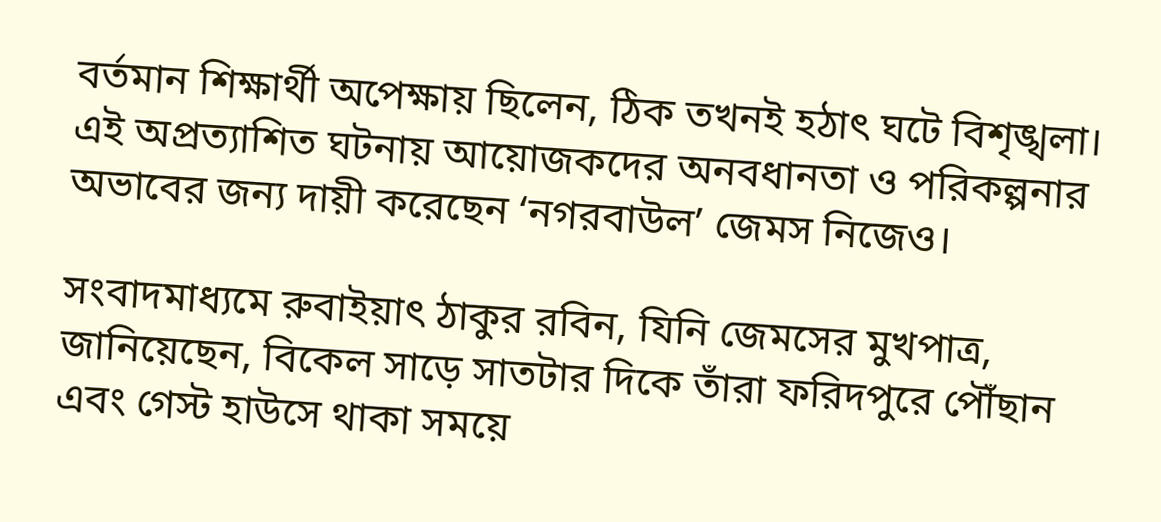বর্তমান শিক্ষার্থী অপেক্ষায় ছিলেন, ঠিক তখনই হঠাৎ ঘটে বিশৃঙ্খলা। এই অপ্রত্যাশিত ঘটনায় আয়োজকদের অনবধানতা ও পরিকল্পনার অভাবের জন্য দায়ী করেছেন ‘নগরবাউল’ জেমস নিজেও।

সংবাদমাধ্যমে রুবাইয়াৎ ঠাকুর রবিন, যিনি জেমসের মুখপাত্র, জানিয়েছেন, বিকেল সাড়ে সাতটার দিকে তাঁরা ফরিদপুরে পৌঁছান এবং গেস্ট হাউসে থাকা সময়ে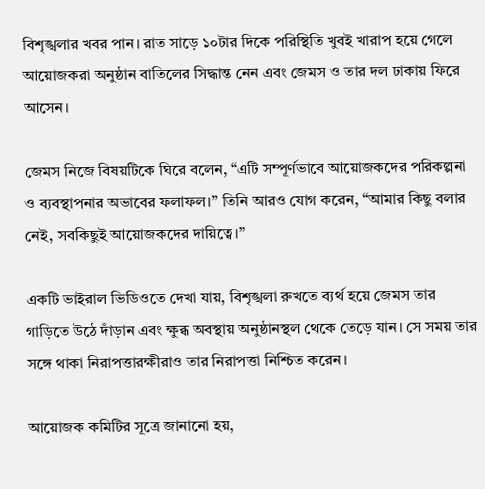বিশৃঙ্খলার খবর পান। রাত সাড়ে ১০টার দিকে পরিস্থিতি খুবই খারাপ হয়ে গেলে আয়োজকরা অনুষ্ঠান বাতিলের সিদ্ধান্ত নেন এবং জেমস ও তার দল ঢাকায় ফিরে আসেন।

জেমস নিজে বিষয়টিকে ঘিরে বলেন, “এটি সম্পূর্ণভাবে আয়োজকদের পরিকল্পনা ও ব্যবস্থাপনার অভাবের ফলাফল।” তিনি আরও যোগ করেন, “আমার কিছু বলার নেই, সবকিছুই আয়োজকদের দায়িত্বে।”

একটি ভাইরাল ভিডিওতে দেখা যায়, বিশৃঙ্খলা রুখতে ব্যর্থ হয়ে জেমস তার গাড়িতে উঠে দাঁড়ান এবং ক্ষুব্ধ অবস্থায় অনুষ্ঠানস্থল থেকে তেড়ে যান। সে সময় তার সঙ্গে থাকা নিরাপত্তারক্ষীরাও তার নিরাপত্তা নিশ্চিত করেন।

আয়োজক কমিটির সূত্রে জানানো হয়,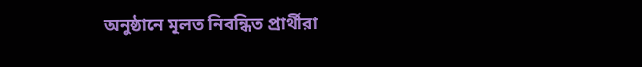অনুষ্ঠানে মূলত নিবন্ধিত প্রার্থীরা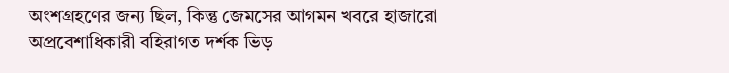অংশগ্রহণের জন্য ছিল, কিন্তু জেমসের আগমন খবরে হাজারো অপ্রবেশাধিকারী বহিরাগত দর্শক ভিড়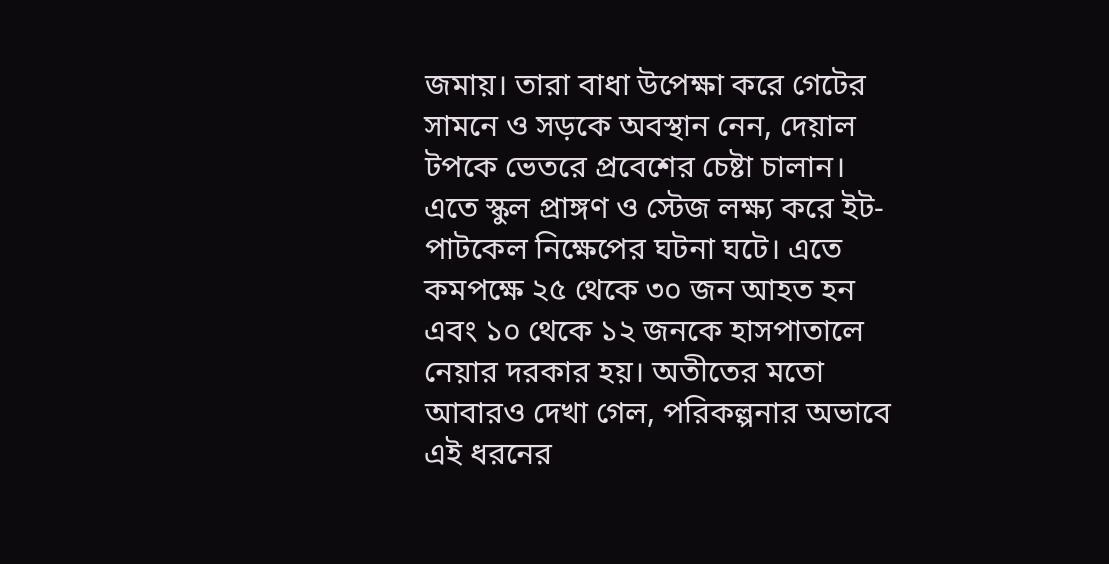জমায়। তারা বাধা উপেক্ষা করে গেটের সামনে ও সড়কে অবস্থান নেন, দেয়াল টপকে ভেতরে প্রবেশের চেষ্টা চালান। এতে স্কুল প্রাঙ্গণ ও স্টেজ লক্ষ্য করে ইট-পাটকেল নিক্ষেপের ঘটনা ঘটে। এতে কমপক্ষে ২৫ থেকে ৩০ জন আহত হন এবং ১০ থেকে ১২ জনকে হাসপাতালে নেয়ার দরকার হয়। অতীতের মতো আবারও দেখা গেল, পরিকল্পনার অভাবে এই ধরনের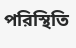পরিস্থিতি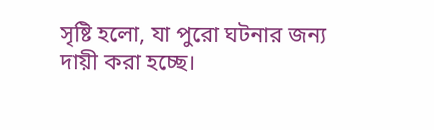সৃষ্টি হলো, যা পুরো ঘটনার জন্য দায়ী করা হচ্ছে।